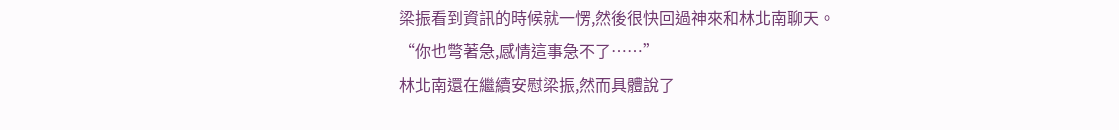梁振看到資訊的時候就一愣,然後很快回過神來和林北南聊天。
“你也彆著急,感情這事急不了……”
林北南還在繼續安慰梁振,然而具體說了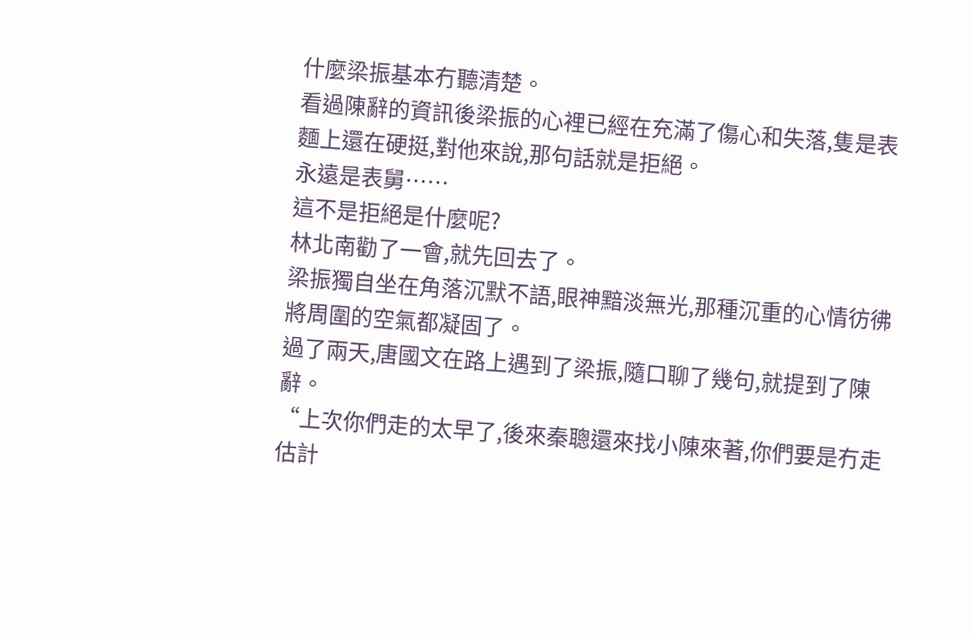什麼梁振基本冇聽清楚。
看過陳辭的資訊後梁振的心裡已經在充滿了傷心和失落,隻是表麵上還在硬挺,對他來說,那句話就是拒絕。
永遠是表舅……
這不是拒絕是什麼呢?
林北南勸了一會,就先回去了。
梁振獨自坐在角落沉默不語,眼神黯淡無光,那種沉重的心情彷彿將周圍的空氣都凝固了。
過了兩天,唐國文在路上遇到了梁振,隨口聊了幾句,就提到了陳辭。
“上次你們走的太早了,後來秦聰還來找小陳來著,你們要是冇走估計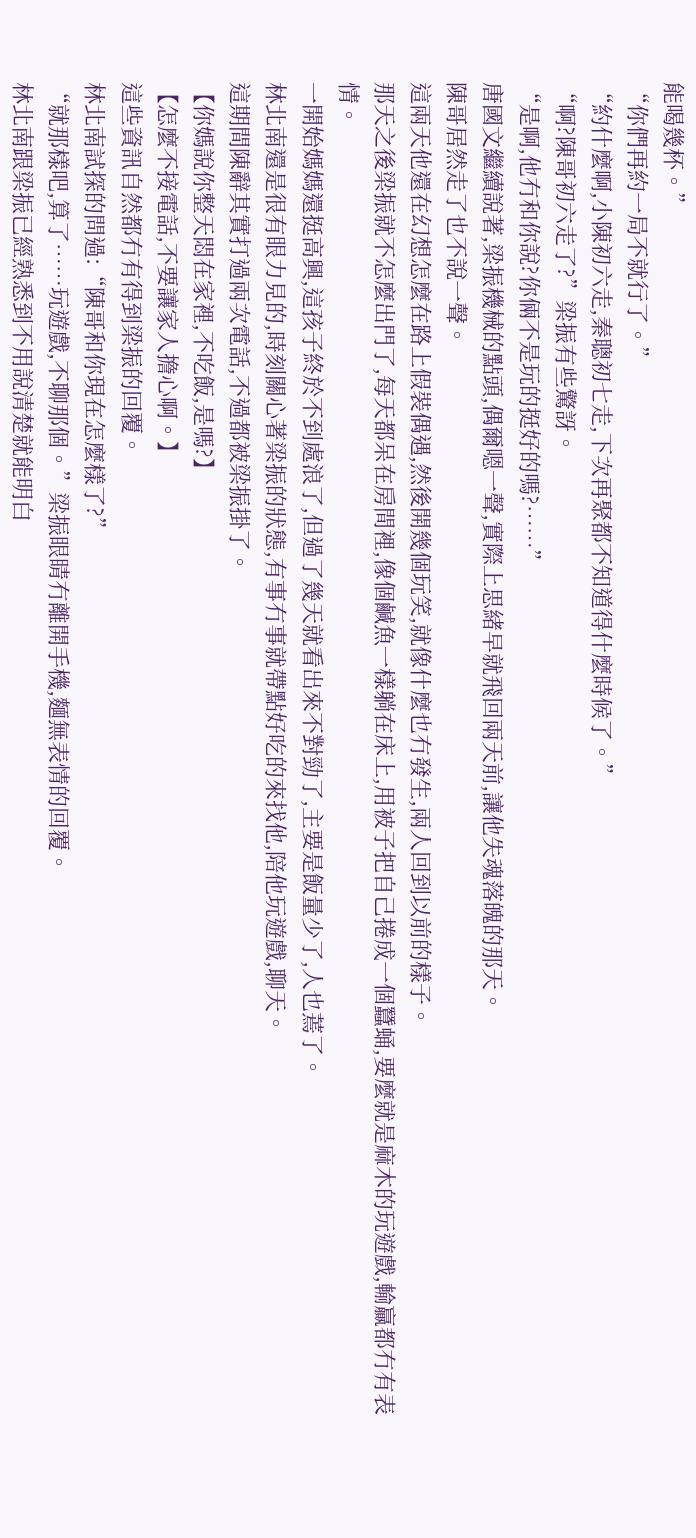能喝幾杯。”
“你們再約一局不就行了。”
“約什麼啊,小陳初六走,秦聰初七走,下次再聚都不知道得什麼時候了。”
“啊?陳哥初六走了?”梁振有些驚訝。
“是啊,他冇和你說?你倆不是玩的挺好的嗎?……”
唐國文繼續說著,梁振機械的點頭,偶爾嗯一聲,實際上思緒早就飛回兩天前,讓他失魂落魄的那天。
陳哥居然走了也不說一聲。
這兩天他還在幻想怎麼在路上假裝偶遇,然後開幾個玩笑,就像什麼也冇發生,兩人回到以前的樣子。
那天之後梁振就不怎麼出門了,每天都呆在房間裡,像個鹹魚一樣躺在床上,用被子把自己捲成一個蠶蛹,要麼就是麻木的玩遊戲,輸贏都冇有表情。
一開始媽媽還挺高興,這孩子終於不到處浪了,但過了幾天就看出來不對勁了,主要是飯量少了,人也蔫了。
林北南還是很有眼力見的,時刻關心著梁振的狀態,有事冇事就帶點好吃的來找他,陪他玩遊戲,聊天。
這期間陳辭其實打過兩次電話,不過都被梁振掛了。
【你媽說你整天悶在家裡,不吃飯,是嗎?】
【怎麼不接電話,不要讓家人擔心啊。】
這些資訊自然都冇有得到梁振的回覆。
林北南試探的問過:“陳哥和你現在怎麼樣了?”
“就那樣吧,算了……玩遊戲,不聊那個。”梁振眼睛冇離開手機,麵無表情的回覆。
林北南跟梁振已經熟悉到不用說清楚就能明白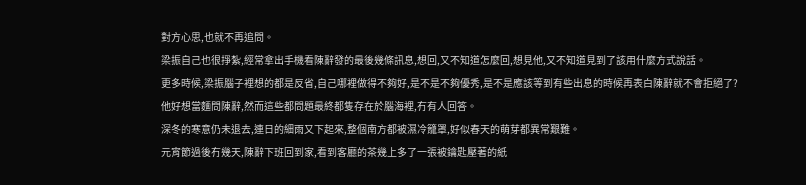對方心思,也就不再追問。
梁振自己也很掙紮,經常拿出手機看陳辭發的最後幾條訊息,想回,又不知道怎麼回,想見他,又不知道見到了該用什麼方式說話。
更多時候,梁振腦子裡想的都是反省,自己哪裡做得不夠好,是不是不夠優秀,是不是應該等到有些出息的時候再表白陳辭就不會拒絕了?
他好想當麵問陳辭,然而這些都問題最終都隻存在於腦海裡,冇有人回答。
深冬的寒意仍未退去,連日的細雨又下起來,整個南方都被濕冷籠罩,好似春天的萌芽都異常艱難。
元宵節過後冇幾天,陳辭下班回到家,看到客廳的茶幾上多了一張被鑰匙壓著的紙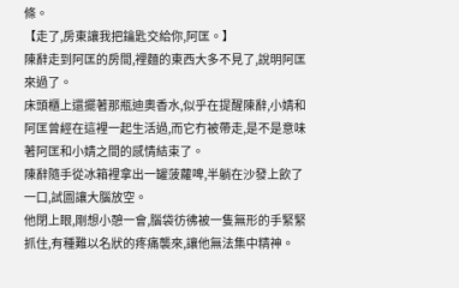條。
【走了,房東讓我把鑰匙交給你,阿匡。】
陳辭走到阿匡的房間,裡麵的東西大多不見了,說明阿匡來過了。
床頭櫃上還擺著那瓶迪奧香水,似乎在提醒陳辭,小婧和阿匡曾經在這裡一起生活過,而它冇被帶走,是不是意味著阿匡和小婧之間的感情結束了。
陳辭隨手從冰箱裡拿出一罐菠蘿啤,半躺在沙發上飲了一口,試圖讓大腦放空。
他閉上眼,剛想小憩一會,腦袋彷彿被一隻無形的手緊緊抓住,有種難以名狀的疼痛襲來,讓他無法集中精神。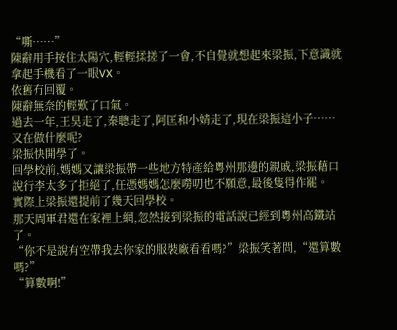“嘶……”
陳辭用手按住太陽穴,輕輕揉搓了一會,不自覺就想起來梁振,下意識就拿起手機看了一眼VX。
依舊冇回覆。
陳辭無奈的輕歎了口氣。
過去一年,王昊走了,秦聰走了,阿匡和小婧走了,現在梁振這小子……又在做什麼呢?
梁振快開學了。
回學校前,媽媽又讓梁振帶一些地方特產給粵州那邊的親戚,梁振藉口說行李太多了拒絕了,任憑媽媽怎麼嘮叨也不願意,最後隻得作罷。
實際上梁振還提前了幾天回學校。
那天周軍君還在家裡上網,忽然接到梁振的電話說已經到粵州高鐵站了。
“你不是說有空帶我去你家的服裝廠看看嗎?”梁振笑著問,“還算數嗎?”
“算數啊!”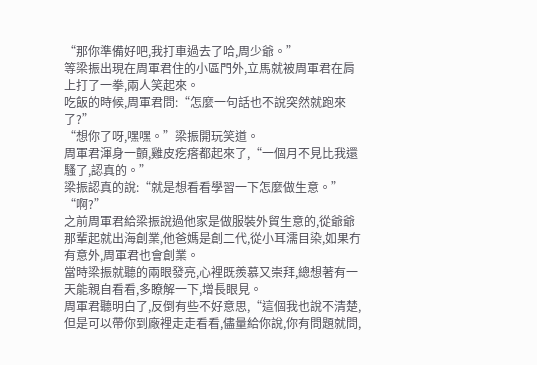“那你準備好吧,我打車過去了哈,周少爺。”
等梁振出現在周軍君住的小區門外,立馬就被周軍君在肩上打了一拳,兩人笑起來。
吃飯的時候,周軍君問:“怎麼一句話也不說突然就跑來了?”
“想你了呀,嘿嘿。”梁振開玩笑道。
周軍君渾身一顫,雞皮疙瘩都起來了,“一個月不見比我還騷了,認真的。”
梁振認真的說:“就是想看看學習一下怎麼做生意。”
“啊?”
之前周軍君給梁振說過他家是做服裝外貿生意的,從爺爺那輩起就出海創業,他爸媽是創二代,從小耳濡目染,如果冇有意外,周軍君也會創業。
當時梁振就聽的兩眼發亮,心裡既羨慕又崇拜,總想著有一天能親自看看,多瞭解一下,增長眼見。
周軍君聽明白了,反倒有些不好意思,“這個我也說不清楚,但是可以帶你到廠裡走走看看,儘量給你說,你有問題就問,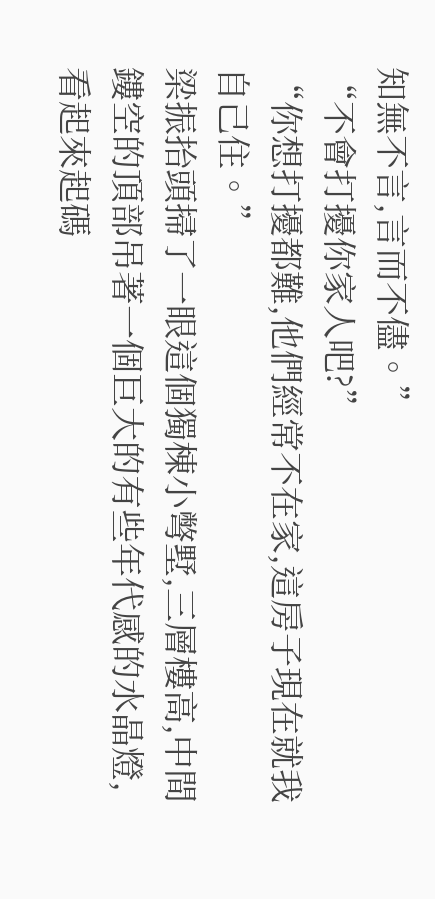知無不言,言而不儘。”
“不會打擾你家人吧?”
“你想打擾都難,他們經常不在家,這房子現在就我自己住。”
梁振抬頭掃了一眼這個獨棟小彆墅,三層樓高,中間鏤空的頂部吊著一個巨大的有些年代感的水晶燈,看起來起碼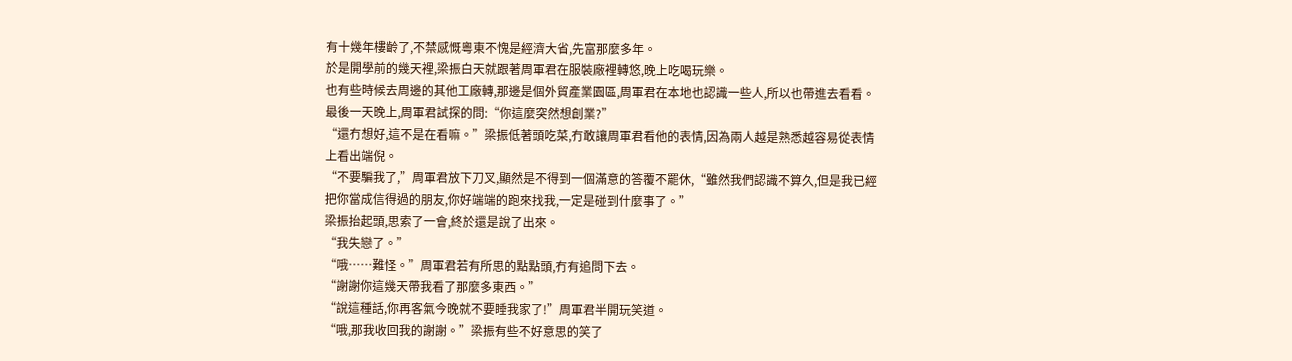有十幾年樓齡了,不禁感慨粵東不愧是經濟大省,先富那麼多年。
於是開學前的幾天裡,梁振白天就跟著周軍君在服裝廠裡轉悠,晚上吃喝玩樂。
也有些時候去周邊的其他工廠轉,那邊是個外貿產業園區,周軍君在本地也認識一些人,所以也帶進去看看。
最後一天晚上,周軍君試探的問:“你這麼突然想創業?”
“還冇想好,這不是在看嘛。”梁振低著頭吃菜,冇敢讓周軍君看他的表情,因為兩人越是熟悉越容易從表情上看出端倪。
“不要騙我了,”周軍君放下刀叉,顯然是不得到一個滿意的答覆不罷休,“雖然我們認識不算久,但是我已經把你當成信得過的朋友,你好端端的跑來找我,一定是碰到什麼事了。”
梁振抬起頭,思索了一會,終於還是說了出來。
“我失戀了。”
“哦……難怪。”周軍君若有所思的點點頭,冇有追問下去。
“謝謝你這幾天帶我看了那麼多東西。”
“說這種話,你再客氣今晚就不要睡我家了!”周軍君半開玩笑道。
“哦,那我收回我的謝謝。”梁振有些不好意思的笑了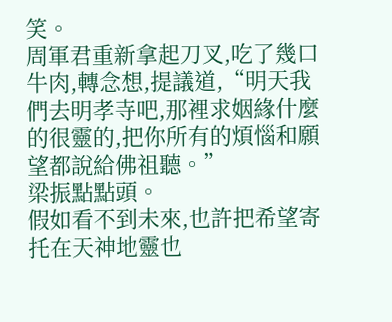笑。
周軍君重新拿起刀叉,吃了幾口牛肉,轉念想,提議道,“明天我們去明孝寺吧,那裡求姻緣什麼的很靈的,把你所有的煩惱和願望都說給佛祖聽。”
梁振點點頭。
假如看不到未來,也許把希望寄托在天神地靈也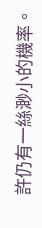許仍有一絲渺小的機率。